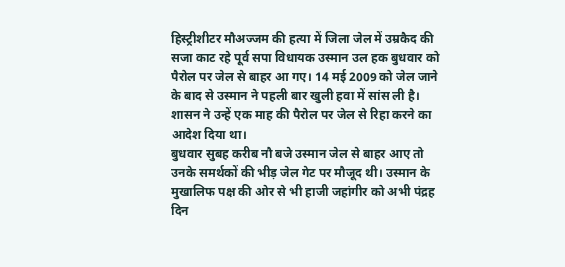हिस्ट्रीशीटर मौअज्जम की हत्या में जिला जेल में उम्रकैद की सजा काट रहे पूर्व सपा विधायक उस्मान उल हक बुधवार को पैरोल पर जेल से बाहर आ गए। 14 मई 2009 को जेल जाने के बाद से उस्मान ने पहली बार खुली हवा में सांस ली है। शासन ने उन्हें एक माह की पैरोल पर जेल से रिहा करने का आदेश दिया था।
बुधवार सुबह करीब नौ बजे उस्मान जेल से बाहर आए तो उनके समर्थकों की भीड़ जेल गेट पर मौजूद थी। उस्मान के मुखालिफ पक्ष की ओर से भी हाजी जहांगीर को अभी पंद्रह दिन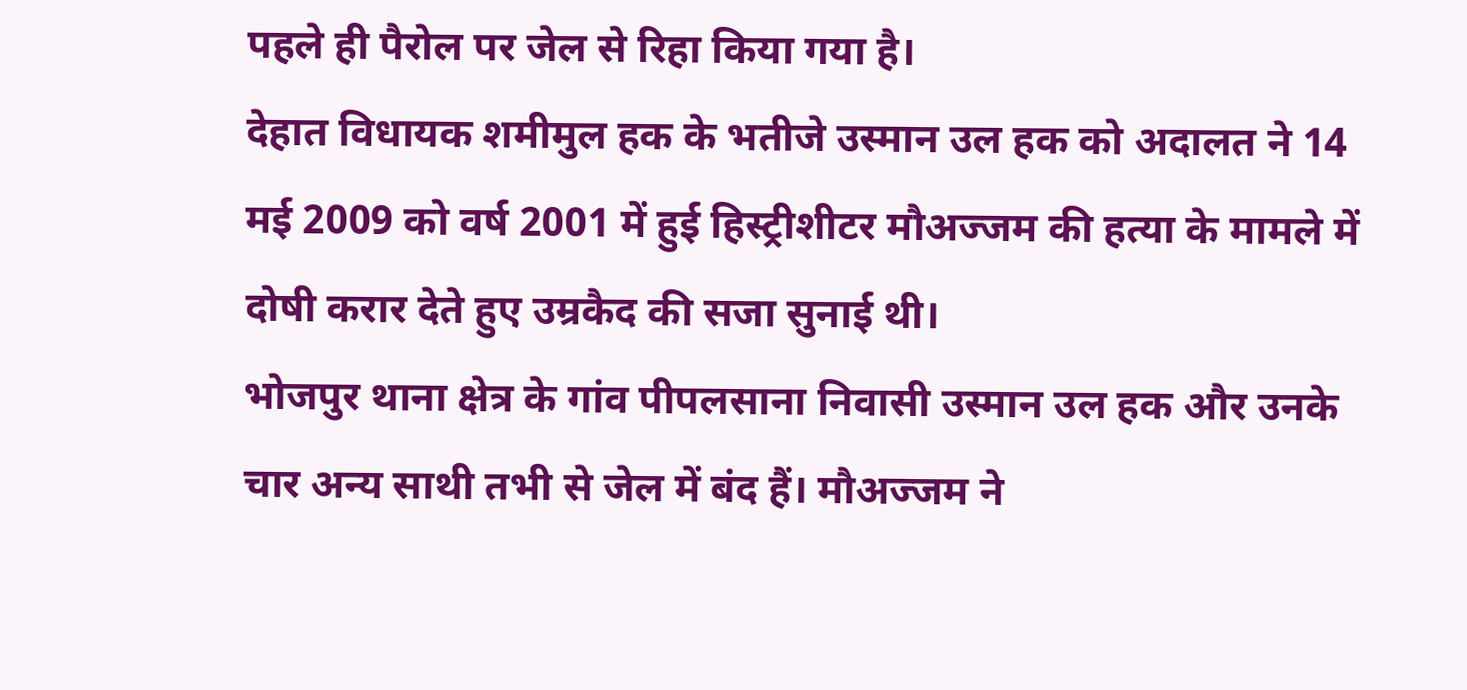पहले ही पैरोल पर जेल से रिहा किया गया है।
देहात विधायक शमीमुल हक के भतीजे उस्मान उल हक को अदालत ने 14 मई 2009 को वर्ष 2001 में हुई हिस्ट्रीशीटर मौअज्जम की हत्या के मामले में दोषी करार देते हुए उम्रकैद की सजा सुनाई थी।
भोजपुर थाना क्षेत्र के गांव पीपलसाना निवासी उस्मान उल हक और उनके चार अन्य साथी तभी से जेल में बंद हैं। मौअज्जम ने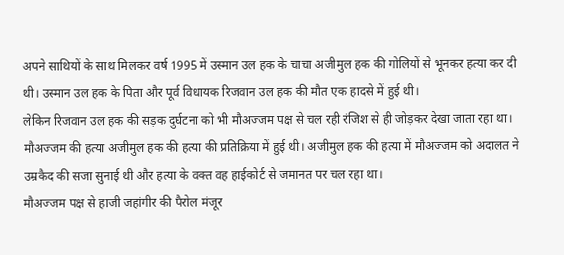अपने साथियों के साथ मिलकर वर्ष 1995 में उस्मान उल हक के चाचा अजीमुल हक की गोलियों से भूनकर हत्या कर दी थी। उस्मान उल हक के पिता और पूर्व विधायक रिजवान उल हक की मौत एक हादसे में हुई थी।
लेकिन रिजवान उल हक की सड़क दुर्घटना को भी मौअज्जम पक्ष से चल रही रंजिश से ही जोड़कर देखा जाता रहा था। मौअज्जम की हत्या अजीमुल हक की हत्या की प्रतिक्रिया में हुई थी। अजीमुल हक की हत्या में मौअज्जम को अदालत ने उम्रकैद की सजा सुनाई थी और हत्या के वक्त वह हाईकोर्ट से जमानत पर चल रहा था।
मौअज्जम पक्ष से हाजी जहांगीर की पैरोल मंजूर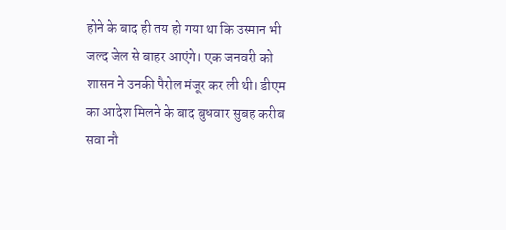होने के बाद ही तय हो गया था कि उस्मान भी जल्द जेल से बाहर आएंगे। एक जनवरी को शासन ने उनकी पैरोल मंजूर कर ली थी। डीएम का आदेश मिलने के बाद बुधवार सुबह करीब सवा नौ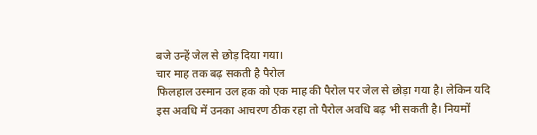बजे उन्हें जेल से छोड़ दिया गया।
चार माह तक बढ़ सकती है पैरोल
फिलहाल उस्मान उल हक को एक माह की पैरोल पर जेल से छोड़ा गया है। लेकिन यदि इस अवधि में उनका आचरण ठीक रहा तो पैरोल अवधि बढ़ भी सकती है। नियमों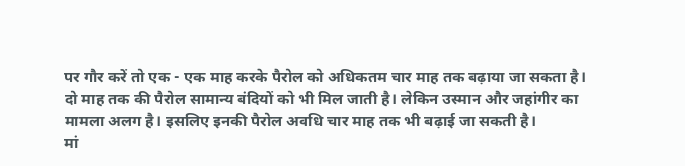पर गौर करें तो एक - एक माह करके पैरोल को अधिकतम चार माह तक बढ़ाया जा सकता है। दो माह तक की पैरोल सामान्य बंदियों को भी मिल जाती है। लेकिन उस्मान और जहांगीर का मामला अलग है। इसलिए इनकी पैरोल अवधि चार माह तक भी बढ़ाई जा सकती है।
मां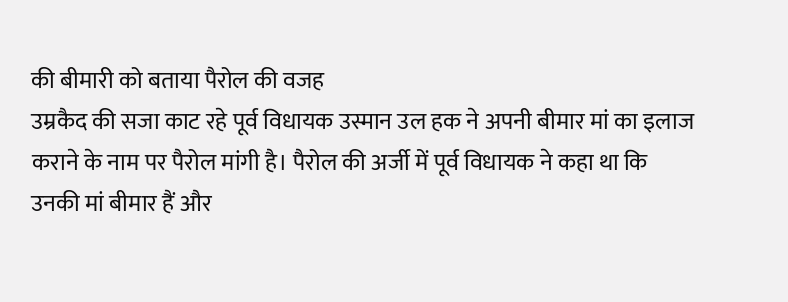की बीमारी को बताया पैरोल की वजह
उम्रकैद की सजा काट रहे पूर्व विधायक उस्मान उल हक ने अपनी बीमार मां का इलाज कराने के नाम पर पैरोल मांगी है। पैरोल की अर्जी में पूर्व विधायक ने कहा था कि उनकी मां बीमार हैं और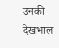उनकी देखभाल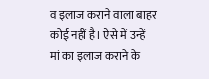व इलाज कराने वाला बाहर कोई नहीं है। ऐसे में उन्हें मां का इलाज कराने के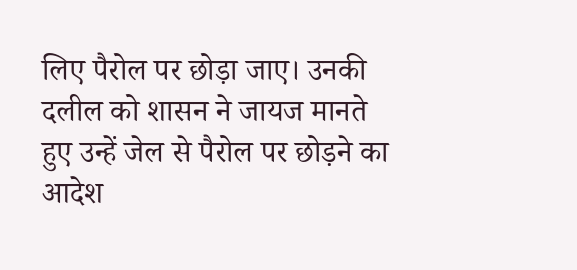लिए पैरोल पर छोड़ा जाए। उनकी दलील को शासन ने जायज मानते हुए उन्हें जेल से पैरोल पर छोड़ने का आदेश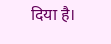दिया है।